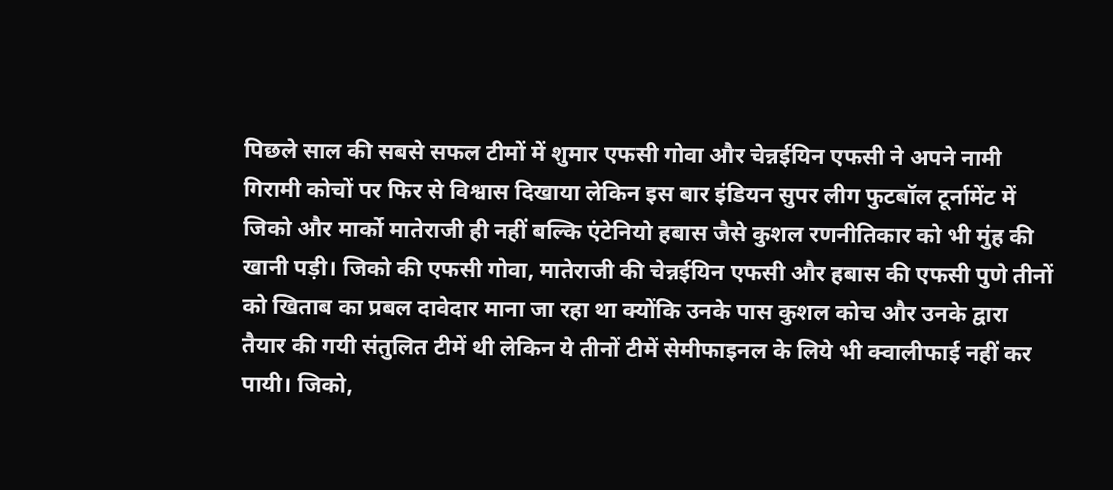पिछले साल की सबसे सफल टीमों में शुमार एफसी गोवा और चेन्नईयिन एफसी ने अपने नामी गिरामी कोचों पर फिर से विश्वास दिखाया लेकिन इस बार इंडियन सुपर लीग फुटबॉल टूर्नामेंट में जिको और मार्को मातेराजी ही नहीं बल्कि एंटेनियो हबास जैसे कुशल रणनीतिकार को भी मुंह की खानी पड़ी। जिको की एफसी गोवा, मातेराजी की चेन्नईयिन एफसी और हबास की एफसी पुणे तीनों को खिताब का प्रबल दावेदार माना जा रहा था क्योंकि उनके पास कुशल कोच और उनके द्वारा तैयार की गयी संतुलित टीमें थी लेकिन ये तीनों टीमें सेमीफाइनल के लिये भी क्वालीफाई नहीं कर पायी। जिको,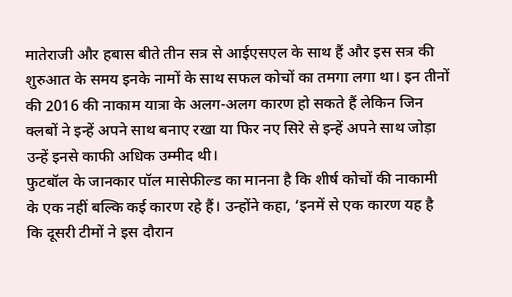मातेराजी और हबास बीते तीन सत्र से आईएसएल के साथ हैं और इस सत्र की शुरुआत के समय इनके नामों के साथ सफल कोचों का तमगा लगा था। इन तीनों की 2016 की नाकाम यात्रा के अलग-अलग कारण हो सकते हैं लेकिन जिन क्लबों ने इन्हें अपने साथ बनाए रखा या फिर नए सिरे से इन्हें अपने साथ जोड़ा उन्हें इनसे काफी अधिक उम्मीद थी।
फुटबॉल के जानकार पॉल मासेफील्ड का मानना है कि शीर्ष कोचों की नाकामी के एक नहीं बल्कि कई कारण रहे हैं। उन्होंने कहा, ‘इनमें से एक कारण यह है कि दूसरी टीमों ने इस दौरान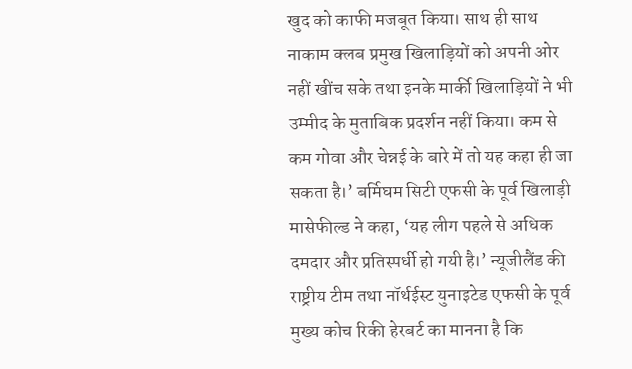खुद को काफी मजबूत किया। साथ ही साथ नाकाम क्लब प्रमुख खिलाड़ियों को अपनी ओर नहीं खींच सके तथा इनके मार्की खिलाड़ियों ने भी उम्मीद के मुताबिक प्रदर्शन नहीं किया। कम से कम गोवा और चेन्नई के बारे में तो यह कहा ही जा सकता है।’ बर्मिघम सिटी एफसी के पूर्व खिलाड़ी मासेफील्ड ने कहा, ‘यह लीग पहले से अधिक दमदार और प्रतिस्पर्धी हो गयी है।’ न्यूजीलैंड की राष्ट्रीय टीम तथा नॉर्थईस्ट युनाइटेड एफसी के पूर्व मुख्य कोच रिकी हेरबर्ट का मानना है कि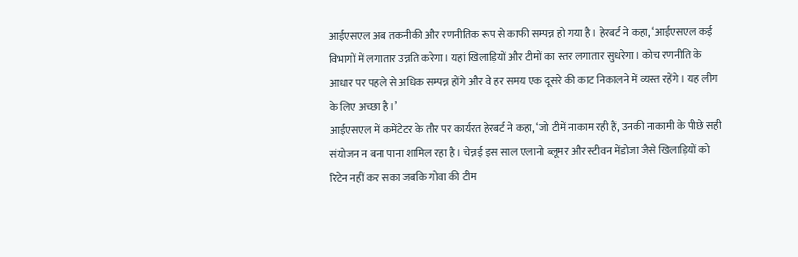आईएसएल अब तकनीकी और रणनीतिक रूप से काफी सम्पन्न हो गया है। हेरबर्ट ने कहा, ‘आईएसएल कई विभागों में लगातार उन्नति करेगा। यहां खिलाड़ियों और टीमों का स्तर लगातार सुधरेगा। कोच रणनीति के आधार पर पहले से अधिक सम्पन्न होंगे और वे हर समय एक दूसरे की काट निकालने में व्यस्त रहेंगे। यह लीग के लिए अच्छा है।’
आईएसएल में कमेंटेटर के तौर पर कार्यरत हेरबर्ट ने कहा, ‘जो टीमें नाकाम रही हैं, उनकी नाकामी के पीछे सही संयोजन न बना पाना शामिल रहा है। चेन्नई इस साल एलानो ब्लूमर और स्टीवन मेंडोजा जैसे खिलाड़ियों को रिटेन नहीं कर सका जबकि गोवा की टीम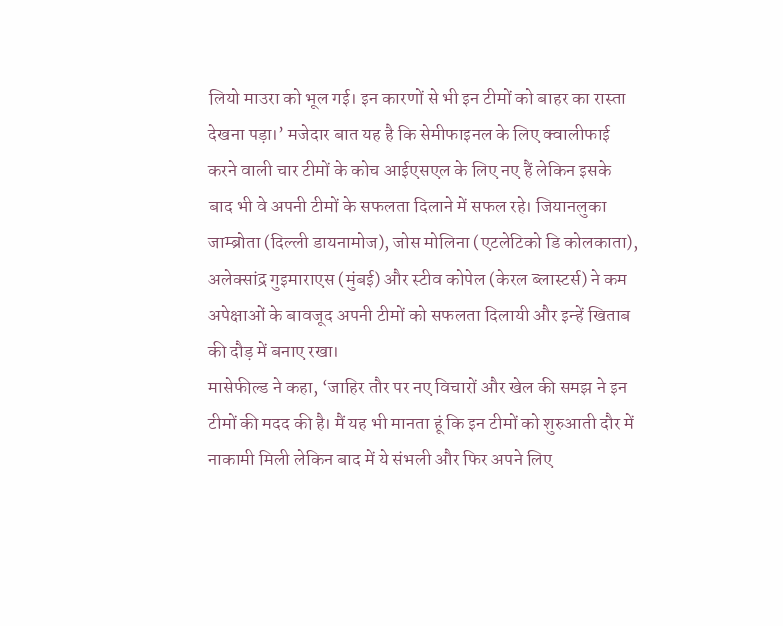लियो माउरा को भूल गई। इन कारणों से भी इन टीमों को बाहर का रास्ता देखना पड़ा।’ मजेदार बात यह है कि सेमीफाइनल के लिए क्वालीफाई करने वाली चार टीमों के कोच आईएसएल के लिए नए हैं लेकिन इसके बाद भी वे अपनी टीमों के सफलता दिलाने में सफल रहे। जियानलुका जाम्ब्रोता (दिल्ली डायनामोज), जोस मोलिना (एटलेटिको डि कोलकाता), अलेक्सांद्र गुइमाराएस (मुंबई) और स्टीव कोपेल (केरल ब्लास्टर्स) ने कम अपेक्षाओं के बावजूद अपनी टीमों को सफलता दिलायी और इन्हें खिताब की दौड़ में बनाए रखा।
मासेफील्ड ने कहा, ‘जाहिर तौर पर नए विचारों और खेल की समझ ने इन टीमों की मदद की है। मैं यह भी मानता हूं कि इन टीमों को शुरुआती दौर में नाकामी मिली लेकिन बाद में ये संभली और फिर अपने लिए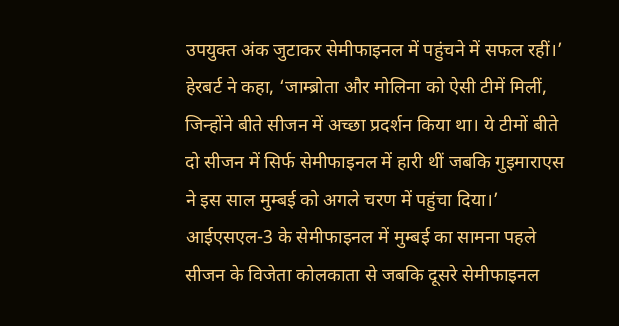उपयुक्त अंक जुटाकर सेमीफाइनल में पहुंचने में सफल रहीं।’ हेरबर्ट ने कहा, ‘जाम्ब्रोता और मोलिना को ऐसी टीमें मिलीं, जिन्होंने बीते सीजन में अच्छा प्रदर्शन किया था। ये टीमों बीते दो सीजन में सिर्फ सेमीफाइनल में हारी थीं जबकि गुइमाराएस ने इस साल मुम्बई को अगले चरण में पहुंचा दिया।’ आईएसएल-3 के सेमीफाइनल में मुम्बई का सामना पहले सीजन के विजेता कोलकाता से जबकि दूसरे सेमीफाइनल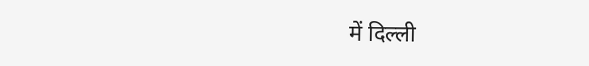में दिल्ली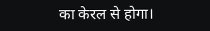का केरल से होगा।